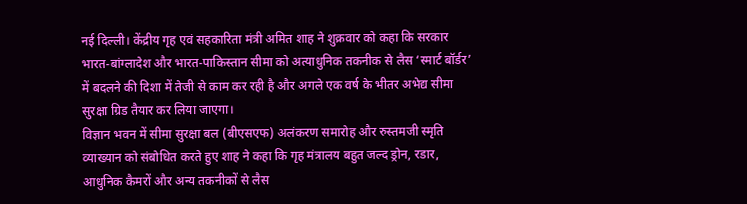नई दिल्ली। केंद्रीय गृह एवं सहकारिता मंत्री अमित शाह ने शुक्रवार को कहा कि सरकार भारत-बांग्लादेश और भारत-पाकिस्तान सीमा को अत्याधुनिक तकनीक से लैस ‘स्मार्ट बॉर्डर’ में बदलने की दिशा में तेजी से काम कर रही है और अगले एक वर्ष के भीतर अभेद्य सीमा सुरक्षा ग्रिड तैयार कर लिया जाएगा।
विज्ञान भवन में सीमा सुरक्षा बल (बीएसएफ) अलंकरण समारोह और रुस्तमजी स्मृति व्याख्यान को संबोधित करते हुए शाह ने कहा कि गृह मंत्रालय बहुत जल्द ड्रोन, रडार, आधुनिक कैमरों और अन्य तकनीकों से लैस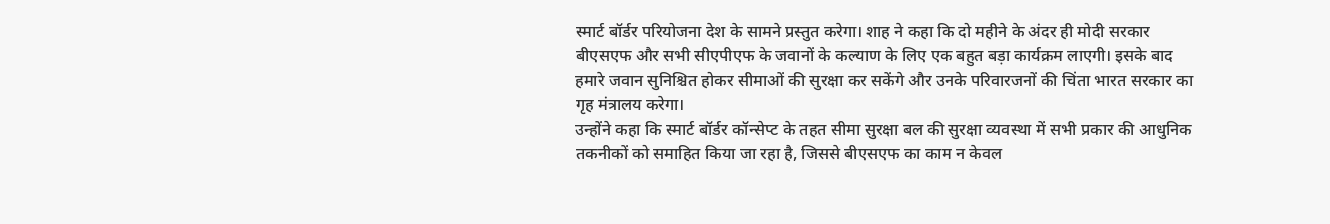स्मार्ट बॉर्डर परियोजना देश के सामने प्रस्तुत करेगा। शाह ने कहा कि दो महीने के अंदर ही मोदी सरकार बीएसएफ और सभी सीएपीएफ के जवानों के कल्याण के लिए एक बहुत बड़ा कार्यक्रम लाएगी। इसके बाद हमारे जवान सुनिश्चित होकर सीमाओं की सुरक्षा कर सकेंगे और उनके परिवारजनों की चिंता भारत सरकार का गृह मंत्रालय करेगा।
उन्होंने कहा कि स्मार्ट बॉर्डर कॉन्सेप्ट के तहत सीमा सुरक्षा बल की सुरक्षा व्यवस्था में सभी प्रकार की आधुनिक तकनीकों को समाहित किया जा रहा है, जिससे बीएसएफ का काम न केवल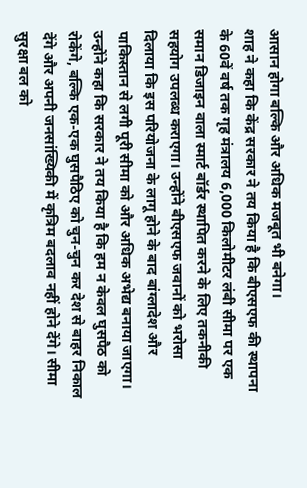आसान होगा बल्कि और अधिक मजबूत भी बनेगा।
शाह ने कहा कि केंद्र सरकार ने तय किया है कि बीएसएफ की स्थापना के 60वें वर्ष तक गृह मंत्रालय 6,000 किलोमीटर लंबी सीमा पर एक समान डिजाइन वाला स्मार्ट बॉर्डर स्थापित करने के लिए तकनीकी सहयोग उपलब्ध कराएगा। उन्होंने बीएसएफ जवानों को भरोसा दिलाया कि इस परियोजना के लागू होने के बाद बांग्लादेश और पाकिस्तान से लगी पूरी सीमा को और अधिक अभेद्य बनाया जाएगा।
उन्होंने कहा कि सरकार ने तय किया है कि हम न केवल घुसपैठ को रोकेंगे, बल्कि एक-एक घुसपैठिए को चुन-चुन कर देश से बाहर निकाल देंगे और अपनी जनसांख्यिकी में कृत्रिम बदलाव नहीं होने देंगे। सीमा सुरक्षा बल को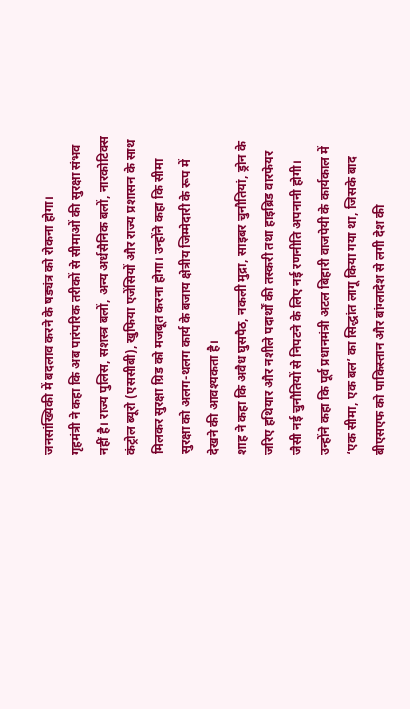जनसांख्यिकी में बदलाव करने के षड्यंत्र को रोकना होगा।
गृहमंत्री ने कहा कि अब पारंपरिक तरीकों से सीमाओं की सुरक्षा संभव नहीं है। राज्य पुलिस, सशस्त्र बलों, अन्य अर्धसैनिक बलों, नारकोटिक्स कंट्रोल ब्यूरो (एससीबी), खुफिया एजेंसियों और राज्य प्रशासन के साथ मिलकर सुरक्षा ग्रिड को मजबूत करना होगा। उन्होंने कहा कि सीमा सुरक्षा को अलग-थलग कार्य के बजाय क्षेत्रीय जिम्मेदारी के रूप में देखने की आवश्यकता है।
शाह ने कहा कि अवैध घुसपैठ, नकली मुद्रा, साइबर चुनौतियां, ड्रोन के जरिए हथियार और नशीले पदार्थों की तस्करी तथा हाइब्रिड वारफेयर जैसी नई चुनौतियों से निपटने के लिए नई रणनीति अपनानी होगी।
उन्होंने कहा कि पूर्व प्रधानमंत्री अटल बिहारी वाजपेयी के कार्यकाल में ‘एक सीमा, एक बल’ का सिद्धांत लागू किया गया था, जिसके बाद बीएसएफ को पाकिस्तान और बांग्लादेश से लगी देश की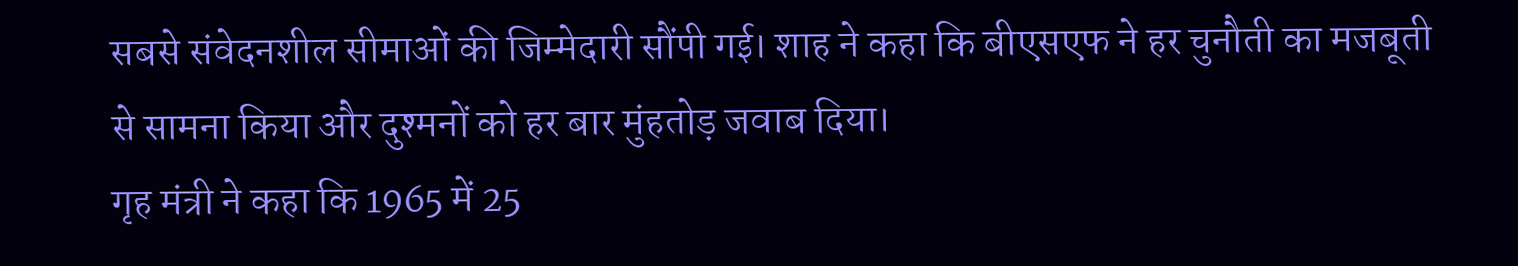सबसे संवेदनशील सीमाओं की जिम्मेदारी सौंपी गई। शाह ने कहा कि बीएसएफ ने हर चुनौती का मजबूती से सामना किया और दुश्मनों को हर बार मुंहतोड़ जवाब दिया।
गृह मंत्री ने कहा कि 1965 में 25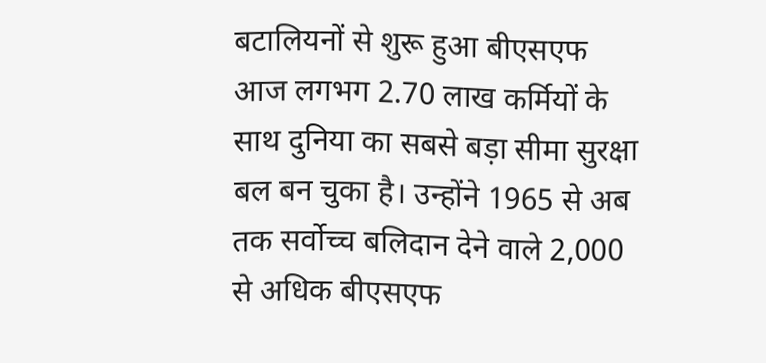बटालियनों से शुरू हुआ बीएसएफ आज लगभग 2.70 लाख कर्मियों के साथ दुनिया का सबसे बड़ा सीमा सुरक्षा बल बन चुका है। उन्होंने 1965 से अब तक सर्वोच्च बलिदान देने वाले 2,000 से अधिक बीएसएफ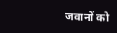जवानों को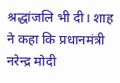श्रद्धांजलि भी दी। शाह ने कहा कि प्रधानमंत्री नरेन्द्र मोदी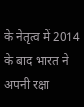के नेतृत्व में 2014 के बाद भारत ने अपनी रक्षा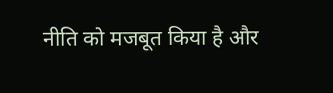नीति को मजबूत किया है और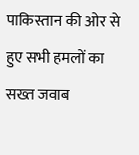पाकिस्तान की ओर से हुए सभी हमलों का सख्त जवाब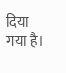दिया गया है।